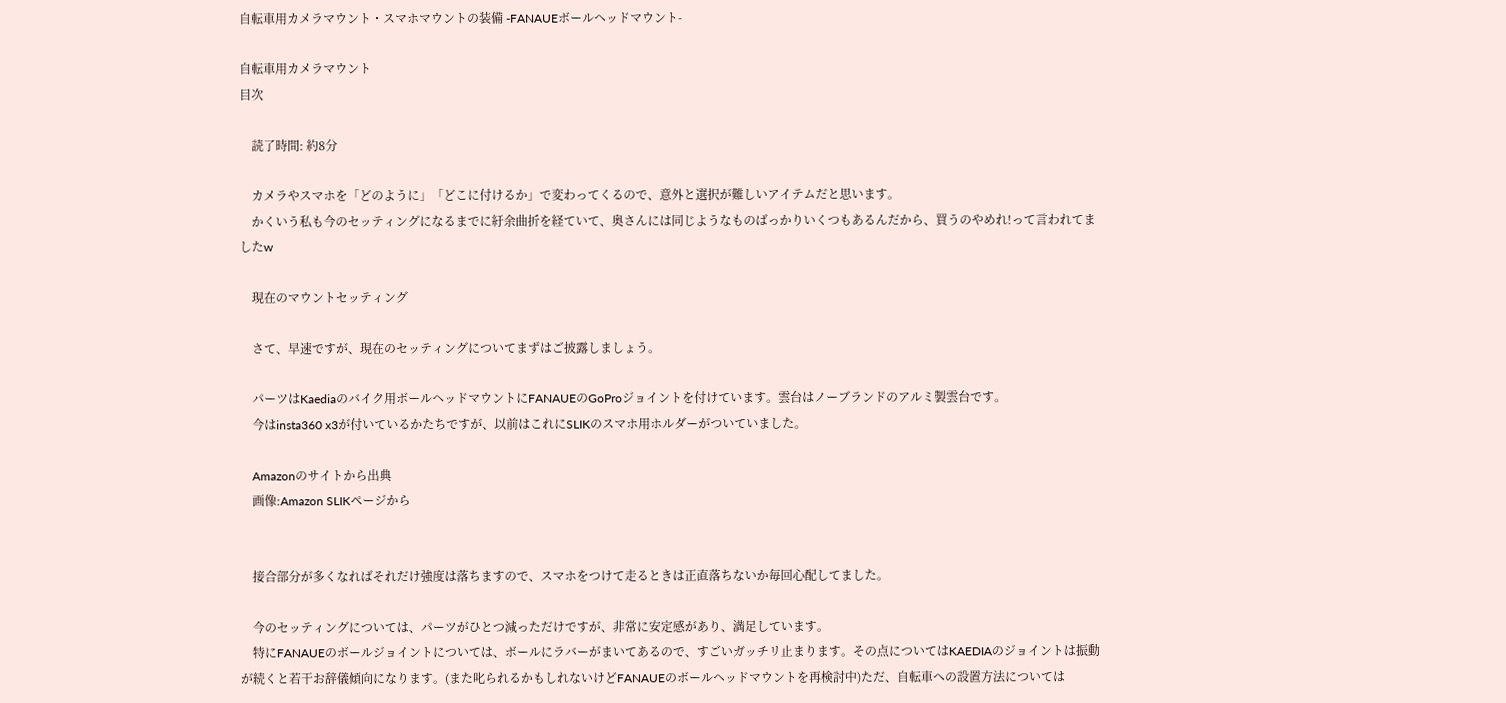自転車用カメラマウント・スマホマウントの装備 -FANAUEボールヘッドマウント-

自転車用カメラマウント
目次

    読了時間: 約8分

    カメラやスマホを「どのように」「どこに付けるか」で変わってくるので、意外と選択が難しいアイテムだと思います。
    かくいう私も今のセッティングになるまでに紆余曲折を経ていて、奥さんには同じようなものばっかりいくつもあるんだから、買うのやめれ!って言われてましたw

    現在のマウントセッティング

    さて、早速ですが、現在のセッティングについてまずはご披露しましょう。

    パーツはKaediaのバイク用ボールヘッドマウントにFANAUEのGoProジョイントを付けています。雲台はノーブランドのアルミ製雲台です。
    今はinsta360 x3が付いているかたちですが、以前はこれにSLIKのスマホ用ホルダーがついていました。

    Amazonのサイトから出典
    画像:Amazon SLIKページから


    接合部分が多くなればそれだけ強度は落ちますので、スマホをつけて走るときは正直落ちないか毎回心配してました。

    今のセッティングについては、パーツがひとつ減っただけですが、非常に安定感があり、満足しています。
    特にFANAUEのボールジョイントについては、ボールにラバーがまいてあるので、すごいガッチリ止まります。その点についてはKAEDIAのジョイントは振動が続くと若干お辞儀傾向になります。(また叱られるかもしれないけどFANAUEのボールヘッドマウントを再検討中)ただ、自転車への設置方法については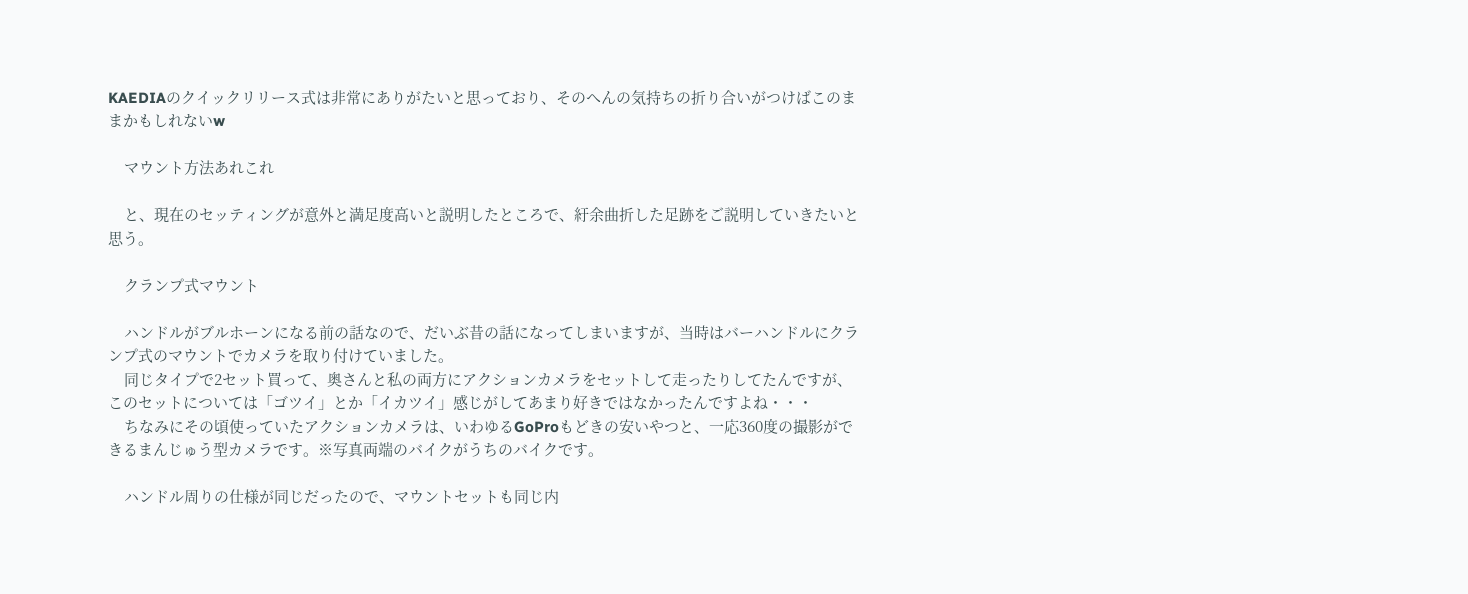KAEDIAのクイックリリース式は非常にありがたいと思っており、そのへんの気持ちの折り合いがつけばこのままかもしれないw

    マウント方法あれこれ

    と、現在のセッティングが意外と満足度高いと説明したところで、紆余曲折した足跡をご説明していきたいと思う。

    クランプ式マウント

    ハンドルがブルホーンになる前の話なので、だいぶ昔の話になってしまいますが、当時はバーハンドルにクランプ式のマウントでカメラを取り付けていました。
    同じタイプで2セット買って、奥さんと私の両方にアクションカメラをセットして走ったりしてたんですが、このセットについては「ゴツイ」とか「イカツイ」感じがしてあまり好きではなかったんですよね・・・
    ちなみにその頃使っていたアクションカメラは、いわゆるGoProもどきの安いやつと、一応360度の撮影ができるまんじゅう型カメラです。※写真両端のバイクがうちのバイクです。

    ハンドル周りの仕様が同じだったので、マウントセットも同じ内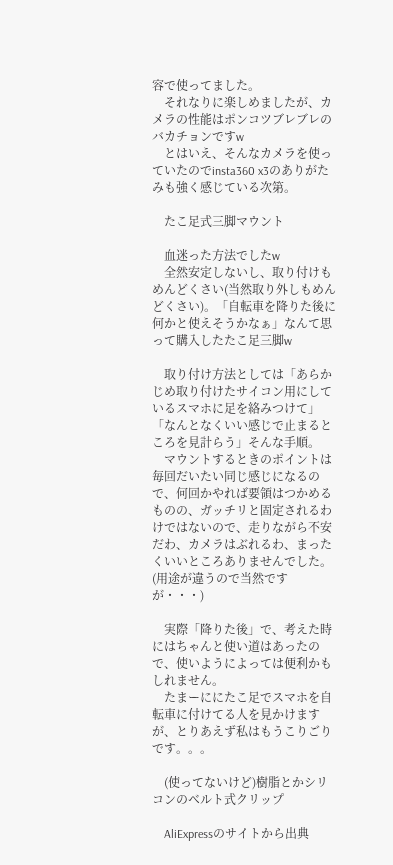容で使ってました。
    それなりに楽しめましたが、カメラの性能はポンコツブレブレのバカチョンですw
    とはいえ、そんなカメラを使っていたのでinsta360 x3のありがたみも強く感じている次第。

    たこ足式三脚マウント

    血迷った方法でしたw
    全然安定しないし、取り付けもめんどくさい(当然取り外しもめんどくさい)。「自転車を降りた後に何かと使えそうかなぁ」なんて思って購入したたこ足三脚w

    取り付け方法としては「あらかじめ取り付けたサイコン用にしているスマホに足を絡みつけて」「なんとなくいい感じで止まるところを見計らう」そんな手順。
    マウントするときのポイントは毎回だいたい同じ感じになるので、何回かやれば要領はつかめるものの、ガッチリと固定されるわけではないので、走りながら不安だわ、カメラはぶれるわ、まったくいいところありませんでした。(用途が違うので当然ですが・・・)

    実際「降りた後」で、考えた時にはちゃんと使い道はあったので、使いようによっては便利かもしれません。
    たまーににたこ足でスマホを自転車に付けてる人を見かけますが、とりあえず私はもうこりごりです。。。

    (使ってないけど)樹脂とかシリコンのベルト式クリップ

    AliExpressのサイトから出典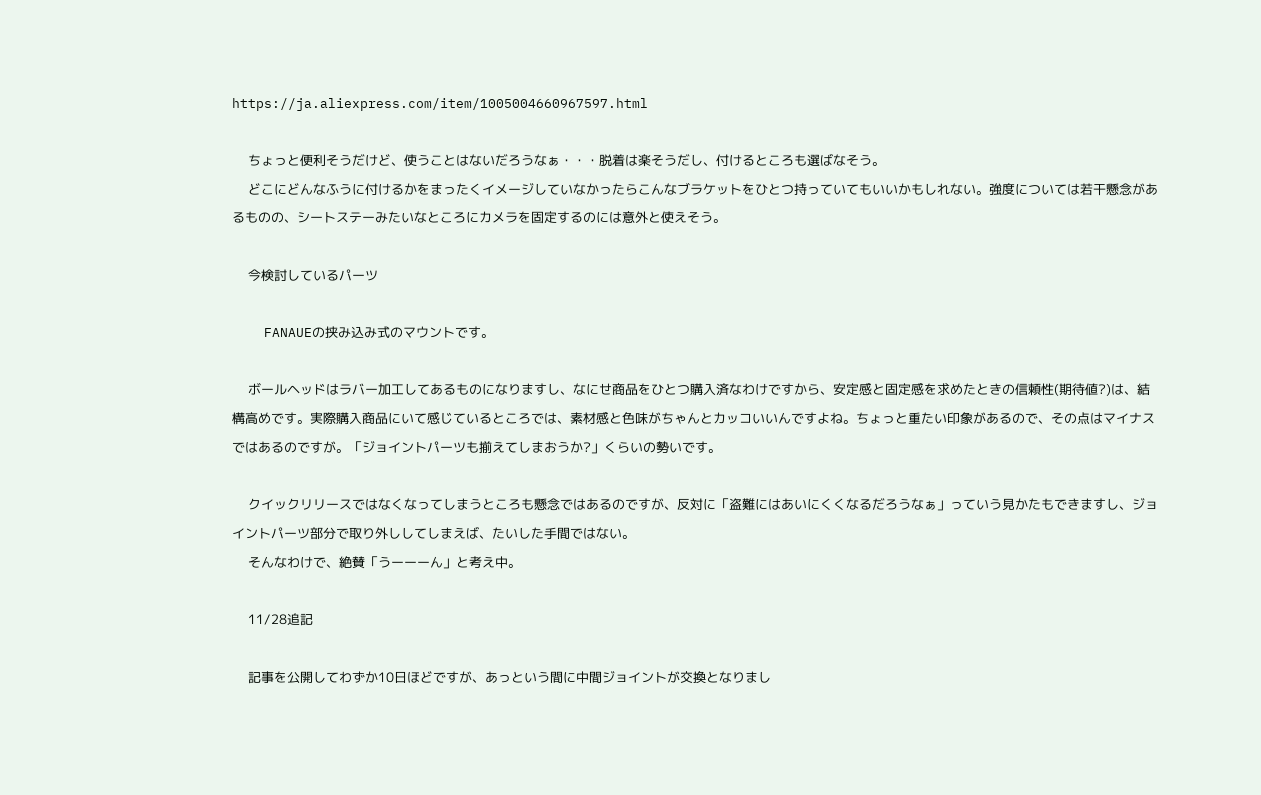https://ja.aliexpress.com/item/1005004660967597.html

    ちょっと便利そうだけど、使うことはないだろうなぁ・・・脱着は楽そうだし、付けるところも選ばなそう。
    どこにどんなふうに付けるかをまったくイメージしていなかったらこんなブラケットをひとつ持っていてもいいかもしれない。強度については若干懸念があるものの、シートステーみたいなところにカメラを固定するのには意外と使えそう。

    今検討しているパーツ

    FANAUEの挟み込み式のマウントです。

    ボールヘッドはラバー加工してあるものになりますし、なにせ商品をひとつ購入済なわけですから、安定感と固定感を求めたときの信頼性(期待値?)は、結構高めです。実際購入商品にいて感じているところでは、素材感と色味がちゃんとカッコいいんですよね。ちょっと重たい印象があるので、その点はマイナスではあるのですが。「ジョイントパーツも揃えてしまおうか?」くらいの勢いです。

    クイックリリースではなくなってしまうところも懸念ではあるのですが、反対に「盗難にはあいにくくなるだろうなぁ」っていう見かたもできますし、ジョイントパーツ部分で取り外ししてしまえば、たいした手間ではない。
    そんなわけで、絶賛「うーーーん」と考え中。

    11/28追記

    記事を公開してわずか10日ほどですが、あっという間に中間ジョイントが交換となりまし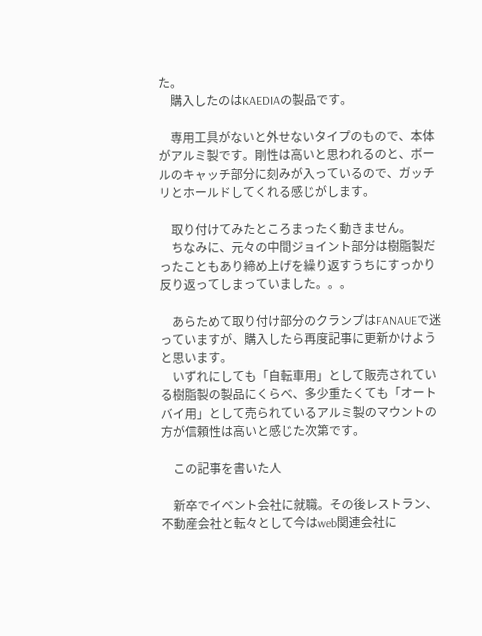た。
    購入したのはKAEDIAの製品です。

    専用工具がないと外せないタイプのもので、本体がアルミ製です。剛性は高いと思われるのと、ボールのキャッチ部分に刻みが入っているので、ガッチリとホールドしてくれる感じがします。

    取り付けてみたところまったく動きません。
    ちなみに、元々の中間ジョイント部分は樹脂製だったこともあり締め上げを繰り返すうちにすっかり反り返ってしまっていました。。。

    あらためて取り付け部分のクランプはFANAUEで迷っていますが、購入したら再度記事に更新かけようと思います。
    いずれにしても「自転車用」として販売されている樹脂製の製品にくらべ、多少重たくても「オートバイ用」として売られているアルミ製のマウントの方が信頼性は高いと感じた次第です。

    この記事を書いた人

    新卒でイベント会社に就職。その後レストラン、不動産会社と転々として今はweb関連会社に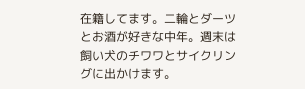在籍してます。二輪とダーツとお酒が好きな中年。週末は飼い犬のチワワとサイクリングに出かけます。